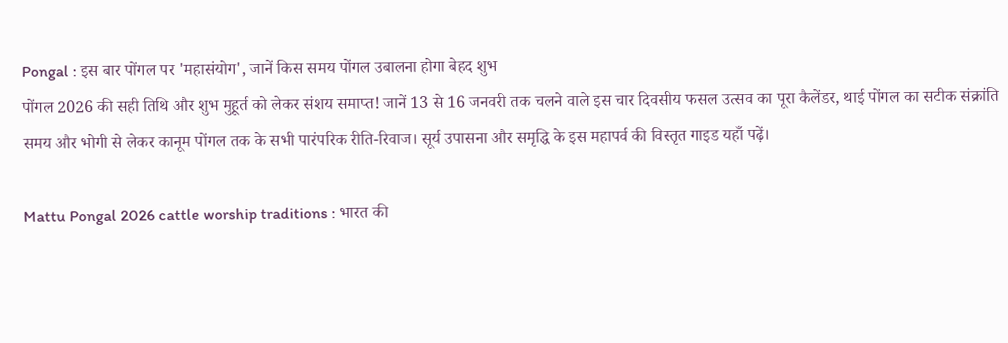Pongal : इस बार पोंगल पर 'महासंयोग', जानें किस समय पोंगल उबालना होगा बेहद शुभ
पोंगल 2026 की सही तिथि और शुभ मुहूर्त को लेकर संशय समाप्त! जानें 13 से 16 जनवरी तक चलने वाले इस चार दिवसीय फसल उत्सव का पूरा कैलेंडर, थाई पोंगल का सटीक संक्रांति समय और भोगी से लेकर कानूम पोंगल तक के सभी पारंपरिक रीति-रिवाज। सूर्य उपासना और समृद्धि के इस महापर्व की विस्तृत गाइड यहाँ पढ़ें।

Mattu Pongal 2026 cattle worship traditions : भारत की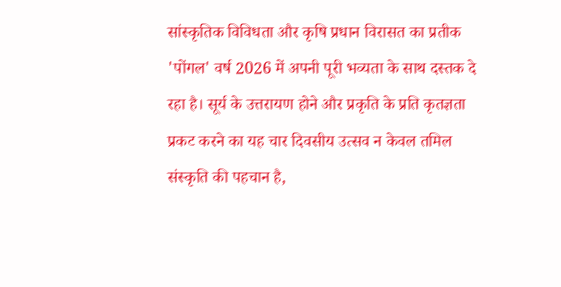सांस्कृतिक विविधता और कृषि प्रधान विरासत का प्रतीक 'पोंगल' वर्ष 2026 में अपनी पूरी भव्यता के साथ दस्तक दे रहा है। सूर्य के उत्तरायण होने और प्रकृति के प्रति कृतज्ञता प्रकट करने का यह चार दिवसीय उत्सव न केवल तमिल संस्कृति की पहचान है,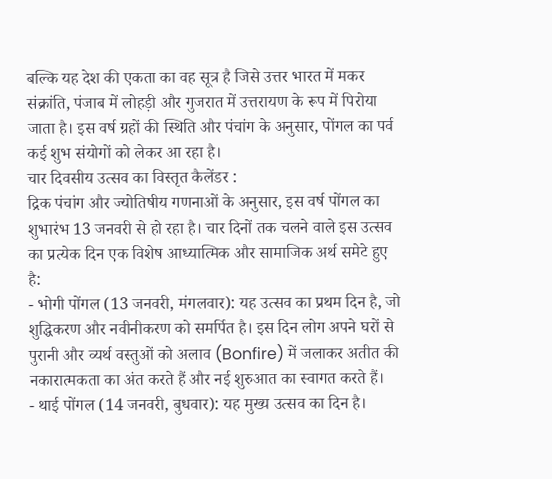बल्कि यह देश की एकता का वह सूत्र है जिसे उत्तर भारत में मकर संक्रांति, पंजाब में लोहड़ी और गुजरात में उत्तरायण के रूप में पिरोया जाता है। इस वर्ष ग्रहों की स्थिति और पंचांग के अनुसार, पोंगल का पर्व कई शुभ संयोगों को लेकर आ रहा है।
चार दिवसीय उत्सव का विस्तृत कैलेंडर :
द्रिक पंचांग और ज्योतिषीय गणनाओं के अनुसार, इस वर्ष पोंगल का शुभारंभ 13 जनवरी से हो रहा है। चार दिनों तक चलने वाले इस उत्सव का प्रत्येक दिन एक विशेष आध्यात्मिक और सामाजिक अर्थ समेटे हुए है:
- भोगी पोंगल (13 जनवरी, मंगलवार): यह उत्सव का प्रथम दिन है, जो शुद्धिकरण और नवीनीकरण को समर्पित है। इस दिन लोग अपने घरों से पुरानी और व्यर्थ वस्तुओं को अलाव (Bonfire) में जलाकर अतीत की नकारात्मकता का अंत करते हैं और नई शुरुआत का स्वागत करते हैं।
- थाई पोंगल (14 जनवरी, बुधवार): यह मुख्य उत्सव का दिन है।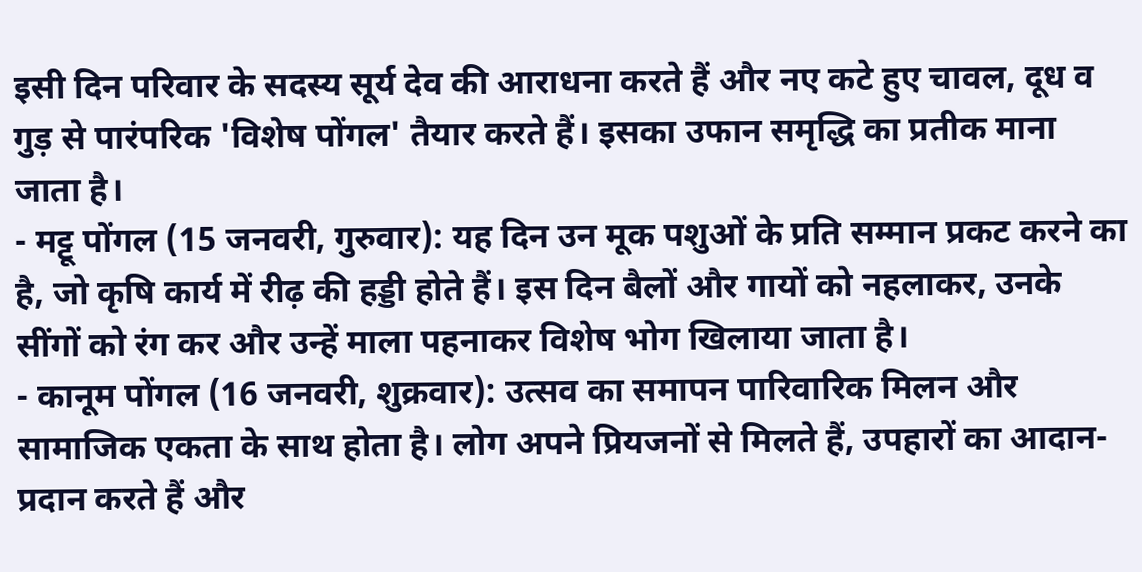इसी दिन परिवार के सदस्य सूर्य देव की आराधना करते हैं और नए कटे हुए चावल, दूध व गुड़ से पारंपरिक 'विशेष पोंगल' तैयार करते हैं। इसका उफान समृद्धि का प्रतीक माना जाता है।
- मट्टू पोंगल (15 जनवरी, गुरुवार): यह दिन उन मूक पशुओं के प्रति सम्मान प्रकट करने का है, जो कृषि कार्य में रीढ़ की हड्डी होते हैं। इस दिन बैलों और गायों को नहलाकर, उनके सींगों को रंग कर और उन्हें माला पहनाकर विशेष भोग खिलाया जाता है।
- कानूम पोंगल (16 जनवरी, शुक्रवार): उत्सव का समापन पारिवारिक मिलन और सामाजिक एकता के साथ होता है। लोग अपने प्रियजनों से मिलते हैं, उपहारों का आदान-प्रदान करते हैं और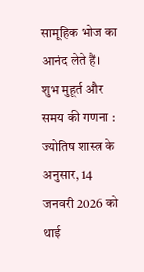सामूहिक भोज का आनंद लेते हैं।
शुभ मुहूर्त और समय की गणना :
ज्योतिष शास्त्र के अनुसार, 14 जनवरी 2026 को थाई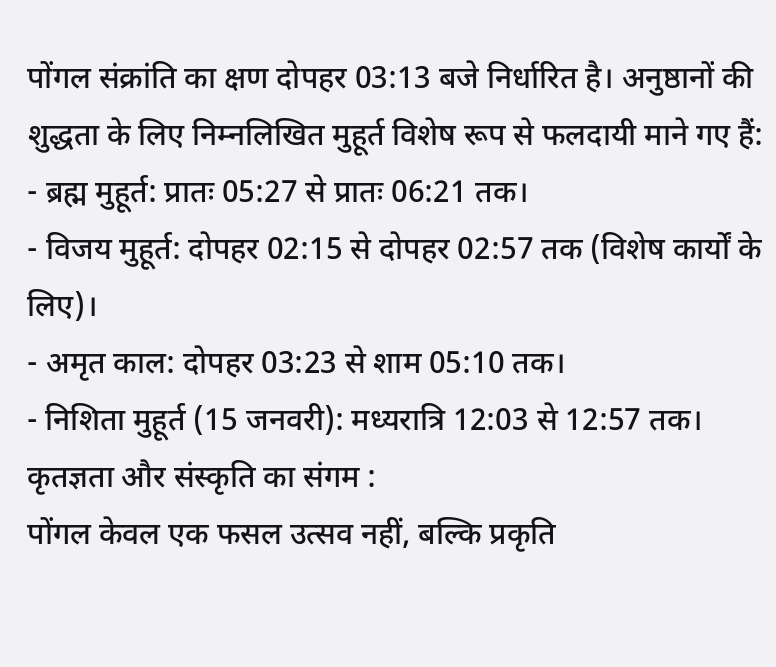पोंगल संक्रांति का क्षण दोपहर 03:13 बजे निर्धारित है। अनुष्ठानों की शुद्धता के लिए निम्नलिखित मुहूर्त विशेष रूप से फलदायी माने गए हैं:
- ब्रह्म मुहूर्त: प्रातः 05:27 से प्रातः 06:21 तक।
- विजय मुहूर्त: दोपहर 02:15 से दोपहर 02:57 तक (विशेष कार्यों के लिए)।
- अमृत काल: दोपहर 03:23 से शाम 05:10 तक।
- निशिता मुहूर्त (15 जनवरी): मध्यरात्रि 12:03 से 12:57 तक।
कृतज्ञता और संस्कृति का संगम :
पोंगल केवल एक फसल उत्सव नहीं, बल्कि प्रकृति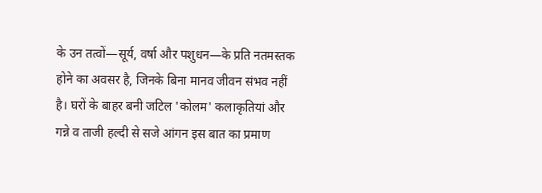के उन तत्वों—सूर्य, वर्षा और पशुधन—के प्रति नतमस्तक होने का अवसर है, जिनके बिना मानव जीवन संभव नहीं है। घरों के बाहर बनी जटिल 'कोलम' कलाकृतियां और गन्ने व ताजी हल्दी से सजे आंगन इस बात का प्रमाण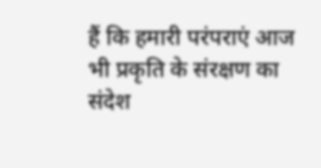हैं कि हमारी परंपराएं आज भी प्रकृति के संरक्षण का संदेश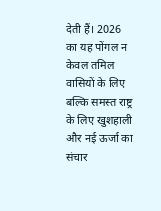देती हैं। 2026 का यह पोंगल न केवल तमिल वासियों के लिए बल्कि समस्त राष्ट्र के लिए खुशहाली और नई ऊर्जा का संचार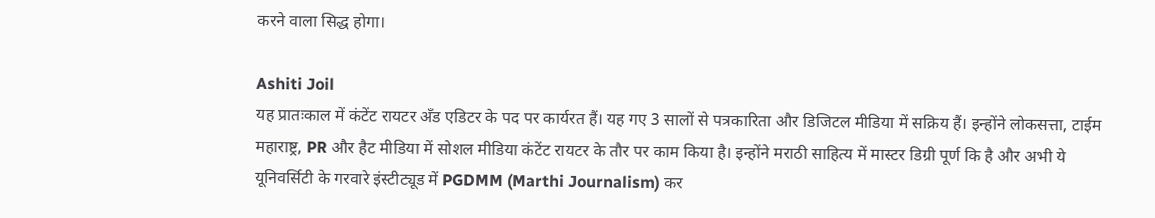करने वाला सिद्ध होगा।

Ashiti Joil
यह प्रातःकाल में कंटेंट रायटर अँड एडिटर के पद पर कार्यरत हैं। यह गए 3 सालों से पत्रकारिता और डिजिटल मीडिया में सक्रिय हैं। इन्होंने लोकसत्ता, टाईम महाराष्ट्र, PR और हैट मीडिया में सोशल मीडिया कंटेंट रायटर के तौर पर काम किया है। इन्होंने मराठी साहित्य में मास्टर डिग्री पूर्ण कि है और अभी ये यूनिवर्सिटी के गरवारे इंस्टीट्यूड में PGDMM (Marthi Journalism) कर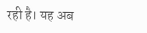रही है। यह अब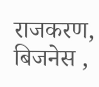राजकरण, बिजनेस ,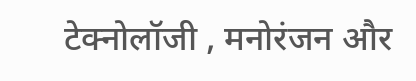टेक्नोलॉजी , मनोरंजन और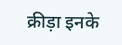क्रीड़ा इनके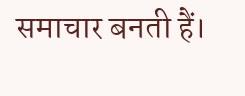समाचार बनती हैं।